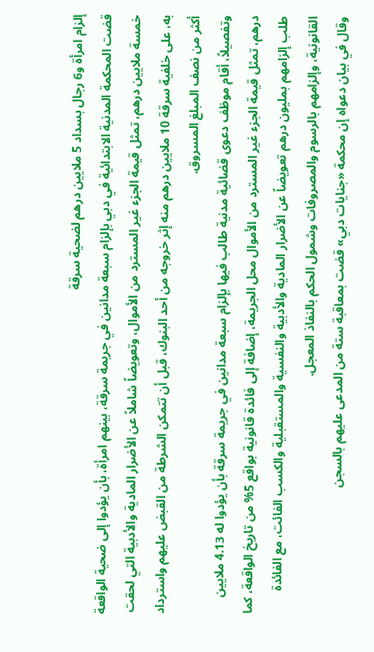إلزام امرأة و6 رجال بسداد 5 ملايين درهم لضحية سرقة
قضت المحكمة المدنية الابتدائية في دبي بإلزام سبعة مدانين في جريمة سرقة، بينهم امرأة، بأن يؤدوا إلى ضحية الواقعة خمسة ملايين درهم، تمثل قيمة الجزء غير المسترد من الأموال، وتعويضاً شاملاً عن الأضرار المادية والأدبية التي لحقت به، على خلفية سرقة 10 ملايين درهم منه إثر خروجه من أحد البنوك، قبل أن تتمكن الشرطة من القبض عليهم واسترداد أكثر من نصف المبلغ المسروق.
وتفصيلاً، أقام موظف دعوى قضائية مدنية طالب فيها بإلزام سبعة مدانين في جريمة سرقة بأن يؤدوا له 4.13 ملايين درهم، تمثل قيمة الجزء غير المسترد من الأموال محل الجريمة، إضافة إلى فائدة قانونية بواقع 5% من تاريخ الواقعة، كما طلب إلزامهم بمليون درهم تعويضاً عن الأضرار المادية والأدبية والنفسية والمستقبلية والكسب الفائت، مع الفائدة القانونية، وإلزامهم بالرسوم والمصروفات وشمول الحكم بالنفاذ المعجل.
وقال في بيان دعواه إن محكمة «جنايات دبي» قضت بمعاقبة ستة من المدعى عليهم بالسجن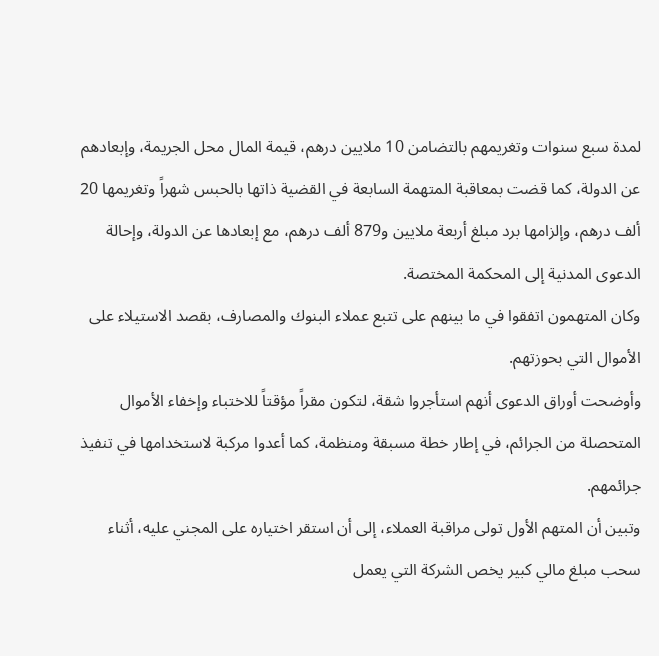لمدة سبع سنوات وتغريمهم بالتضامن 10 ملايين درهم، قيمة المال محل الجريمة، وإبعادهم عن الدولة، كما قضت بمعاقبة المتهمة السابعة في القضية ذاتها بالحبس شهراً وتغريمها 20 ألف درهم، وإلزامها برد مبلغ أربعة ملايين و879 ألف درهم، مع إبعادها عن الدولة، وإحالة الدعوى المدنية إلى المحكمة المختصة.
وكان المتهمون اتفقوا في ما بينهم على تتبع عملاء البنوك والمصارف، بقصد الاستيلاء على الأموال التي بحوزتهم.
وأوضحت أوراق الدعوى أنهم استأجروا شقة، لتكون مقراً مؤقتاً للاختباء وإخفاء الأموال المتحصلة من الجرائم، في إطار خطة مسبقة ومنظمة، كما أعدوا مركبة لاستخدامها في تنفيذ جرائمهم.
وتبين أن المتهم الأول تولى مراقبة العملاء، إلى أن استقر اختياره على المجني عليه، أثناء سحب مبلغ مالي كبير يخص الشركة التي يعمل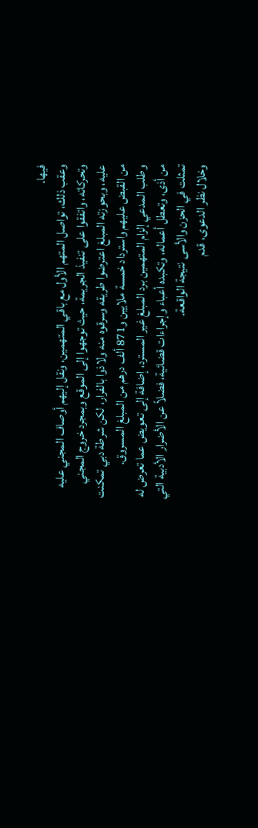فيها.
وعقب ذلك، تواصل المتهم الأول مع باقي المتهمين، ونقل إليهم أوصاف المجني عليه وتحركاته، واتفقوا على تنفيذ الجريمة، حيث توجهوا إلى الموقع وبمجرد خروج المجني عليه، وبحوزته المبلغ اعترضوا طريقه وسرقوه منه ولاذوا بالفرار، لكن شرطة دبي تمكنت من القبض عليهم واسترداد خمسة ملايين و871 ألف درهم من المبلغ المسروق.
وطلب المدعي إلزام المتهمين برد المبلغ غير المسترد، إضافة إلى تعويض عما تعرض له من أذى، وتعطل أعماله، وتكبده أعباء وإجراءات قضائية، فضلاً عن الأضرار الأدبية التي تمثلت في الحزن والأسى نتيجة الواقعة.
وخلال نظر الدعوى، قدم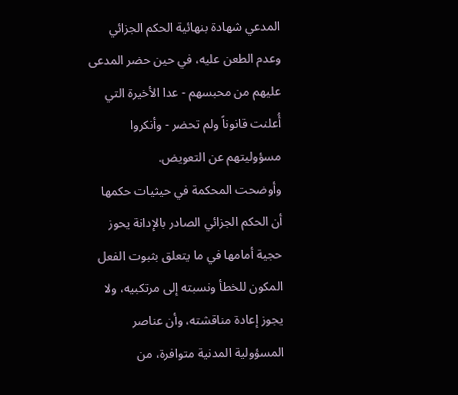المدعي شهادة بنهائية الحكم الجزائي وعدم الطعن عليه، في حين حضر المدعى عليهم من محبسهم - عدا الأخيرة التي أُعلنت قانوناً ولم تحضر - وأنكروا مسؤوليتهم عن التعويض.
وأوضحت المحكمة في حيثيات حكمها أن الحكم الجزائي الصادر بالإدانة يحوز حجية أمامها في ما يتعلق بثبوت الفعل المكون للخطأ ونسبته إلى مرتكبيه، ولا يجوز إعادة مناقشته، وأن عناصر المسؤولية المدنية متوافرة، من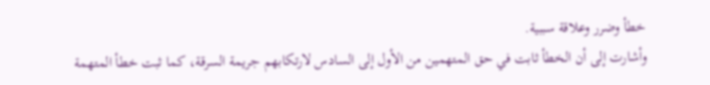خطأ وضرر وعلاقة سببية.
وأشارت إلى أن الخطأ ثابت في حق المتهمين من الأول إلى السادس لارتكابهم جريمة السرقة، كما ثبت خطأ المتهمة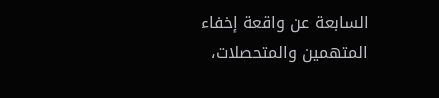السابعة عن واقعة إخفاء المتهمين والمتحصلات،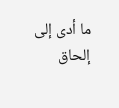ما أدى إلى إلحاق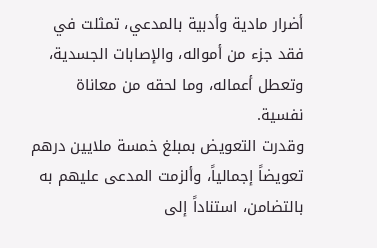أضرار مادية وأدبية بالمدعي، تمثلت في فقد جزء من أمواله، والإصابات الجسدية، وتعطل أعماله، وما لحقه من معاناة نفسية.
وقدرت التعويض بمبلغ خمسة ملايين درهم تعويضاً إجمالياً، وألزمت المدعى عليهم به بالتضامن، استناداً إلى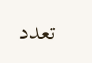تعدد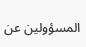المسؤولين عن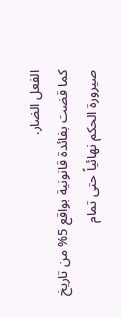الفعل الضار.
كما قضت بفائدة قانونية بواقع 5% من تاريخ صيرورة الحكم نهائياً حتى تمام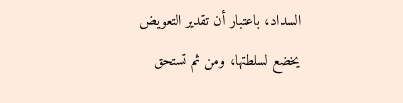السداد، باعتبار أن تقدير التعويض يخضع لسلطتها، ومن ثم تستحق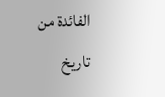الفائدة من تاريخ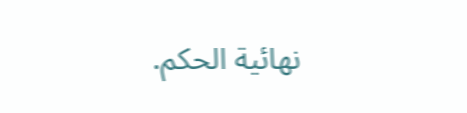نهائية الحكم.